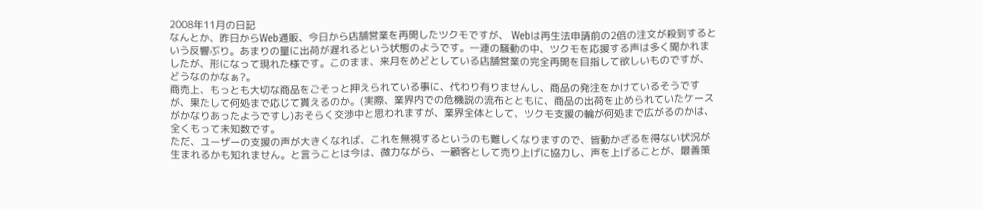2008年11月の日記
なんとか、昨日からWeb通販、今日から店舗営業を再開したツクモですが、 Webは再生法申請前の2倍の注文が殺到するという反響ぶり。あまりの量に出荷が遅れるという状態のようです。一連の騒動の中、ツクモを応援する声は多く聞かれましたが、形になって現れた様です。このまま、来月をめどとしている店舗営業の完全再開を目指して欲しいものですが、どうなのかなぁ?。
商売上、もっとも大切な商品をごそっと押えられている事に、代わり有りませんし、商品の発注をかけているそうですが、果たして何処まで応じて貰えるのか。(実際、業界内での危機説の流布とともに、商品の出荷を止められていたケースがかなりあったようですし)おそらく交渉中と思われますが、業界全体として、ツクモ支援の輪が何処まで広がるのかは、全くもって未知数です。
ただ、ユーザーの支援の声が大きくなれば、これを無視するというのも難しくなりますので、皆動かざるを得ない状況が生まれるかも知れません。と言うことは今は、微力ながら、一顧客として売り上げに協力し、声を上げることが、最善策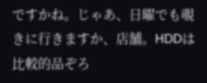ですかね。じゃあ、日曜でも覗きに行きますか、店舗。HDDは比較的品ぞろ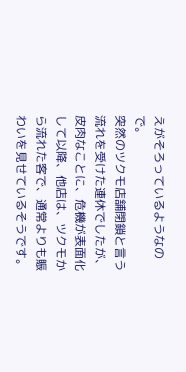えがそろっているようなので。
突然のツクモ店舗閉鎖と言う流れを受けた連休でしたが、皮肉なことに、危機が表面化して以降、他店は、ツクモから流れた客で、通常よりも賑わいを見せているそうです。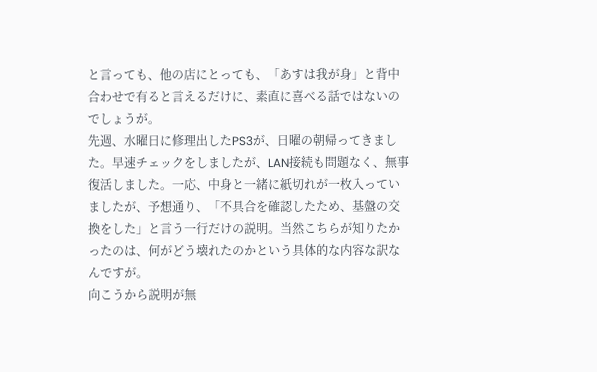と言っても、他の店にとっても、「あすは我が身」と背中合わせで有ると言えるだけに、素直に喜べる話ではないのでしょうが。
先週、水曜日に修理出したPS3が、日曜の朝帰ってきました。早速チェックをしましたが、LAN接続も問題なく、無事復活しました。一応、中身と一緒に紙切れが一枚入っていましたが、予想通り、「不具合を確認したため、基盤の交換をした」と言う一行だけの説明。当然こちらが知りたかったのは、何がどう壊れたのかという具体的な内容な訳なんですが。
向こうから説明が無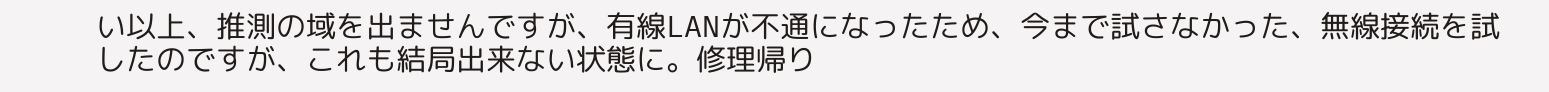い以上、推測の域を出ませんですが、有線LANが不通になったため、今まで試さなかった、無線接続を試したのですが、これも結局出来ない状態に。修理帰り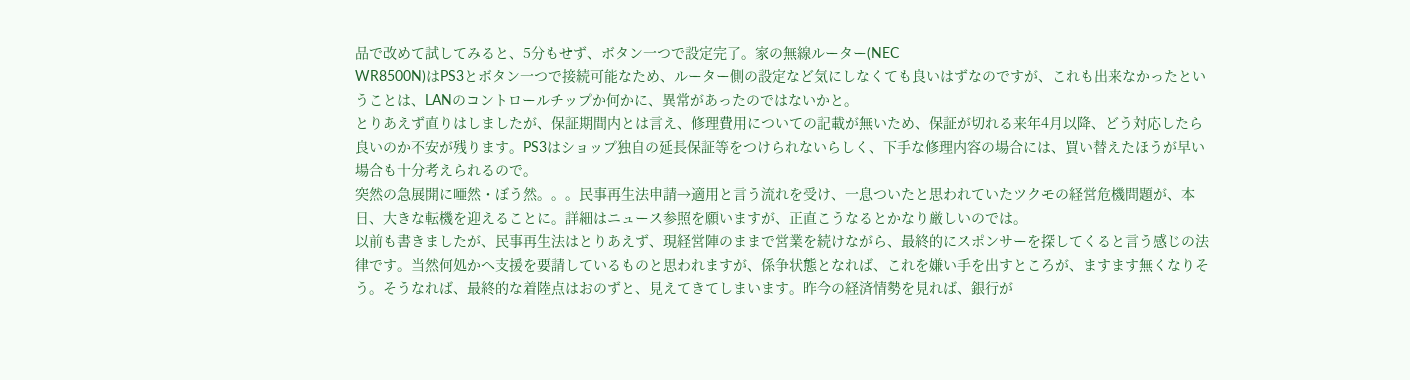品で改めて試してみると、5分もせず、ボタン一つで設定完了。家の無線ルーター(NEC
WR8500N)はPS3とボタン一つで接続可能なため、ルーター側の設定など気にしなくても良いはずなのですが、これも出来なかったということは、LANのコントロールチップか何かに、異常があったのではないかと。
とりあえず直りはしましたが、保証期間内とは言え、修理費用についての記載が無いため、保証が切れる来年4月以降、どう対応したら良いのか不安が残ります。PS3はショップ独自の延長保証等をつけられないらしく、下手な修理内容の場合には、買い替えたほうが早い場合も十分考えられるので。
突然の急展開に唖然・ぼう然。。。民事再生法申請→適用と言う流れを受け、一息ついたと思われていたツクモの経営危機問題が、本日、大きな転機を迎えることに。詳細はニュース参照を願いますが、正直こうなるとかなり厳しいのでは。
以前も書きましたが、民事再生法はとりあえず、現経営陣のままで営業を続けながら、最終的にスポンサーを探してくると言う感じの法律です。当然何処かへ支援を要請しているものと思われますが、係争状態となれば、これを嫌い手を出すところが、ますます無くなりそう。そうなれば、最終的な着陸点はおのずと、見えてきてしまいます。昨今の経済情勢を見れば、銀行が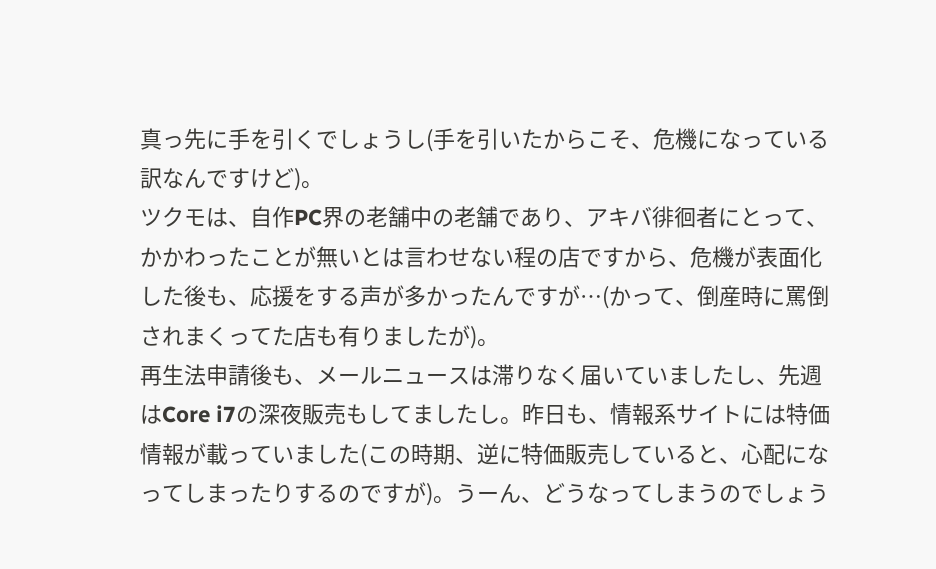真っ先に手を引くでしょうし(手を引いたからこそ、危機になっている訳なんですけど)。
ツクモは、自作PC界の老舗中の老舗であり、アキバ徘徊者にとって、かかわったことが無いとは言わせない程の店ですから、危機が表面化した後も、応援をする声が多かったんですが…(かって、倒産時に罵倒されまくってた店も有りましたが)。
再生法申請後も、メールニュースは滞りなく届いていましたし、先週はCore i7の深夜販売もしてましたし。昨日も、情報系サイトには特価情報が載っていました(この時期、逆に特価販売していると、心配になってしまったりするのですが)。うーん、どうなってしまうのでしょう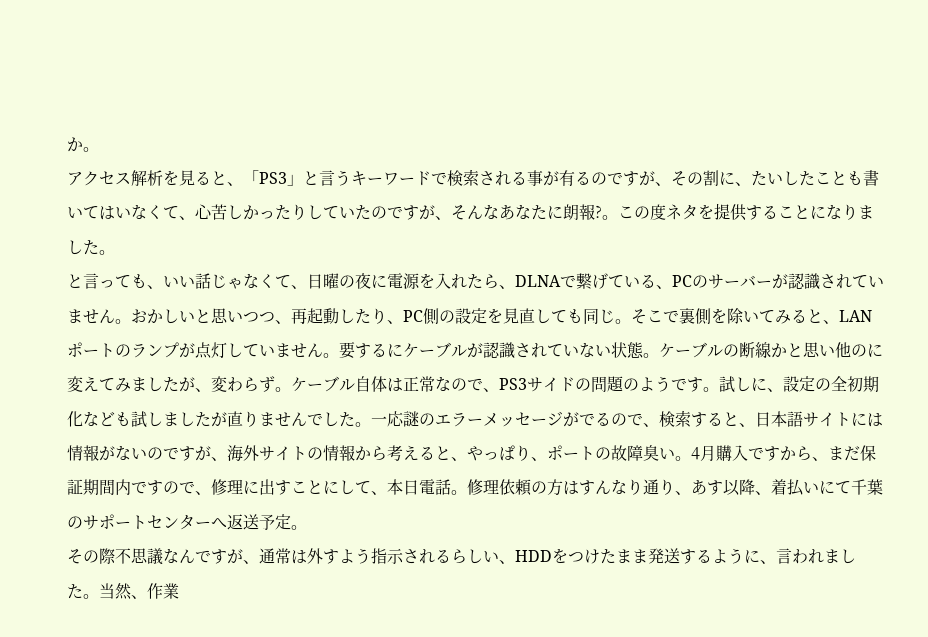か。
アクセス解析を見ると、「PS3」と言うキーワードで検索される事が有るのですが、その割に、たいしたことも書いてはいなくて、心苦しかったりしていたのですが、そんなあなたに朗報?。この度ネタを提供することになりました。
と言っても、いい話じゃなくて、日曜の夜に電源を入れたら、DLNAで繋げている、PCのサーバーが認識されていません。おかしいと思いつつ、再起動したり、PC側の設定を見直しても同じ。そこで裏側を除いてみると、LANポートのランプが点灯していません。要するにケーブルが認識されていない状態。ケーブルの断線かと思い他のに変えてみましたが、変わらず。ケーブル自体は正常なので、PS3サイドの問題のようです。試しに、設定の全初期化なども試しましたが直りませんでした。一応謎のエラーメッセージがでるので、検索すると、日本語サイトには情報がないのですが、海外サイトの情報から考えると、やっぱり、ポートの故障臭い。4月購入ですから、まだ保証期間内ですので、修理に出すことにして、本日電話。修理依頼の方はすんなり通り、あす以降、着払いにて千葉のサポートセンターへ返送予定。
その際不思議なんですが、通常は外すよう指示されるらしい、HDDをつけたまま発送するように、言われました。当然、作業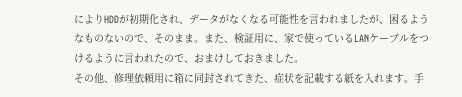によりHDDが初期化され、データがなくなる可能性を言われましたが、困るようなものないので、そのまま。また、検証用に、家で使っているLANケーブルをつけるように言われたので、おまけしておきました。
その他、修理依頼用に箱に同封されてきた、症状を記載する紙を入れます。手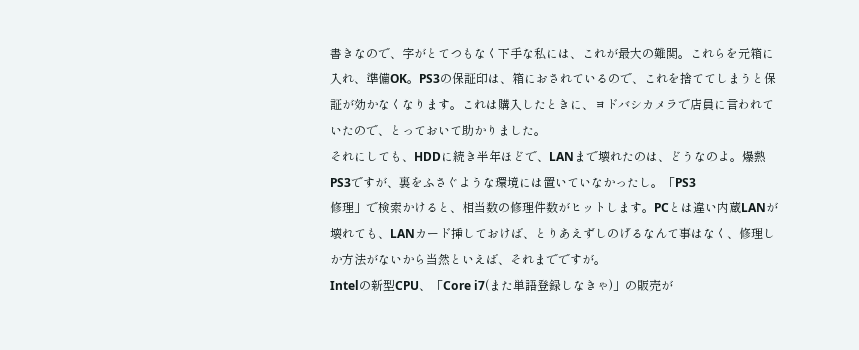書きなので、字がとてつもなく下手な私には、これが最大の難関。これらを元箱に入れ、準備OK。PS3の保証印は、箱におされているので、これを捨ててしまうと保証が効かなくなります。これは購入したときに、ヨドバシカメラで店員に言われていたので、とっておいて助かりました。
それにしても、HDDに続き半年ほどで、LANまで壊れたのは、どうなのよ。爆熱PS3ですが、裏をふさぐような環境には置いていなかったし。「PS3
修理」で検索かけると、相当数の修理件数がヒットします。PCとは違い内蔵LANが壊れても、LANカード挿しておけば、とりあえずしのげるなんて事はなく、修理しか方法がないから当然といえば、それまでですが。
Intelの新型CPU、「Core i7(また単語登録しなきゃ)」の販売が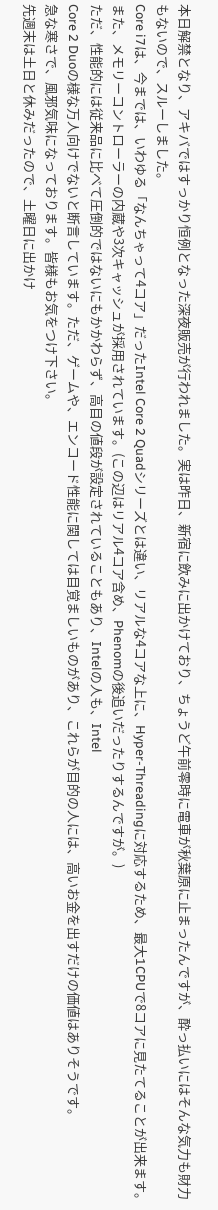本日解禁となり、アキバではすっかり恒例となった深夜販売が行われました。実は昨日、新宿に飲みに出かけており、ちょうど午前零時に電車が秋葉原に止まったんですが、酔っ払いにはそんな気力も財力もないので、スルーしました。
Core i7は、今までは、いわゆる「なんちゃって4コア」だったIntel Core 2 Quadシリーズとは違い、リアルな4コアな上に、Hyper-Threadingに対応するため、最大1CPUで8コアに見たてることが出来ます。また、メモリーコントローラーの内蔵や3次キャッシュが採用されています。(この辺はリアル4コア含め、Phenomの後追いだったりするんですが。)
ただ、性能的には従来品に比べて圧倒的ではないにもかかわらず、高目の値段が設定されていることもあり、Intelの人も、Intel
Core 2 Duoの様な万人向けでないと断言しています。ただ、ゲームや、エンコード性能に関しては目覚ましいものがあり、これらが目的の人には、高いお金を出すだけの価値はありそうです。
急な寒さで、風邪気味になっております。皆様もお気をつけ下さい。
先週末は土日と休みだったので、土曜日に出かけ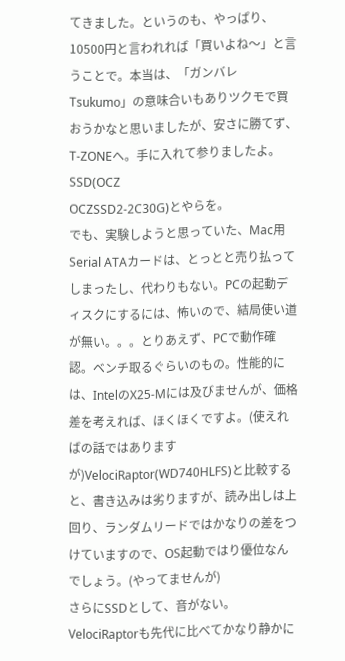てきました。というのも、やっぱり、10500円と言われれば「買いよね〜」と言うことで。本当は、「ガンバレTsukumo」の意味合いもありツクモで買おうかなと思いましたが、安さに勝てず、T-ZONEへ。手に入れて参りましたよ。SSD(OCZ
OCZSSD2-2C30G)とやらを。
でも、実験しようと思っていた、Mac用Serial ATAカードは、とっとと売り払ってしまったし、代わりもない。PCの起動ディスクにするには、怖いので、結局使い道が無い。。。とりあえず、PCで動作確認。ベンチ取るぐらいのもの。性能的には、IntelのX25-Mには及びませんが、価格差を考えれば、ほくほくですよ。(使えればの話ではありますが)VelociRaptor(WD740HLFS)と比較すると、書き込みは劣りますが、読み出しは上回り、ランダムリードではかなりの差をつけていますので、OS起動ではり優位なんでしょう。(やってませんが)
さらにSSDとして、音がない。VelociRaptorも先代に比べてかなり静かに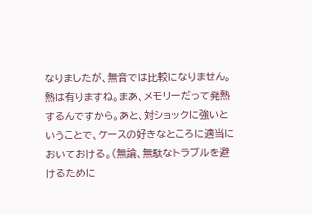なりましたが、無音では比較になりません。熱は有りますね。まあ、メモリーだって発熱するんですから。あと、対ショックに強いということで、ケースの好きなところに適当においておける。(無論、無駄なトラブルを避けるために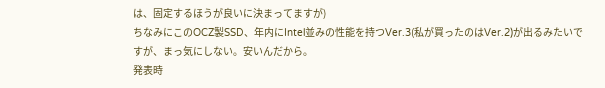は、固定するほうが良いに決まってますが)
ちなみにこのOCZ製SSD、年内にIntel並みの性能を持つVer.3(私が買ったのはVer.2)が出るみたいですが、まっ気にしない。安いんだから。
発表時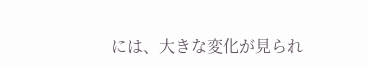には、大きな変化が見られ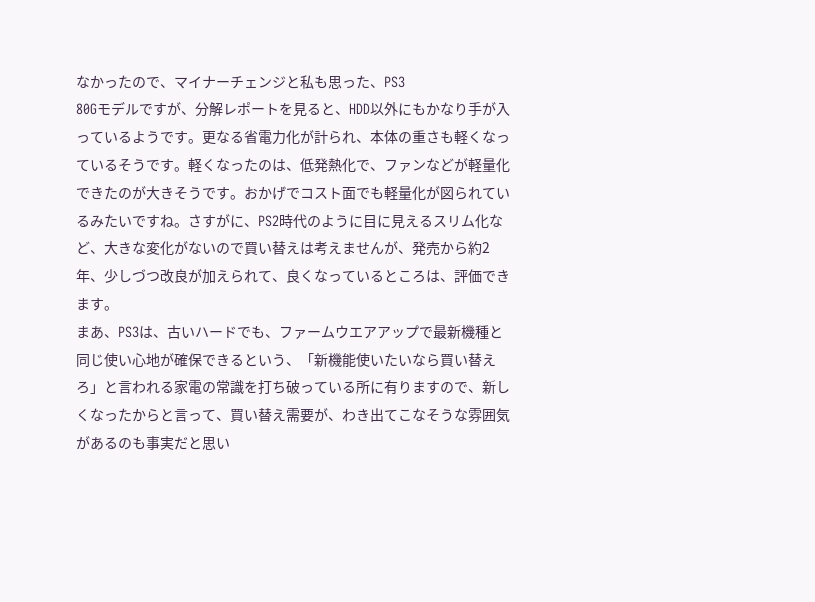なかったので、マイナーチェンジと私も思った、PS3
80Gモデルですが、分解レポートを見ると、HDD以外にもかなり手が入っているようです。更なる省電力化が計られ、本体の重さも軽くなっているそうです。軽くなったのは、低発熱化で、ファンなどが軽量化できたのが大きそうです。おかげでコスト面でも軽量化が図られているみたいですね。さすがに、PS2時代のように目に見えるスリム化など、大きな変化がないので買い替えは考えませんが、発売から約2年、少しづつ改良が加えられて、良くなっているところは、評価できます。
まあ、PS3は、古いハードでも、ファームウエアアップで最新機種と同じ使い心地が確保できるという、「新機能使いたいなら買い替えろ」と言われる家電の常識を打ち破っている所に有りますので、新しくなったからと言って、買い替え需要が、わき出てこなそうな雰囲気があるのも事実だと思い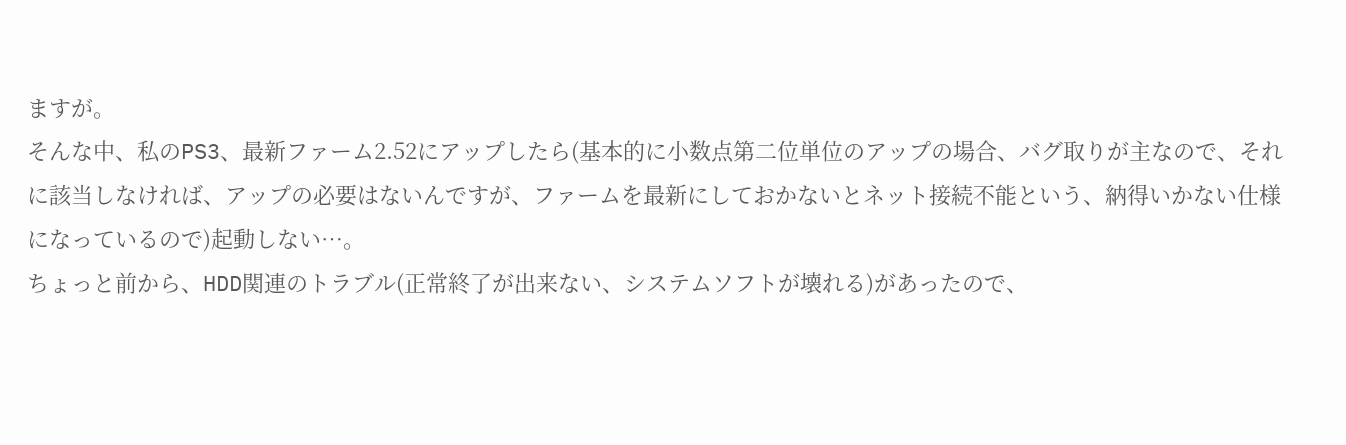ますが。
そんな中、私のPS3、最新ファーム2.52にアップしたら(基本的に小数点第二位単位のアップの場合、バグ取りが主なので、それに該当しなければ、アップの必要はないんですが、ファームを最新にしておかないとネット接続不能という、納得いかない仕様になっているので)起動しない…。
ちょっと前から、HDD関連のトラブル(正常終了が出来ない、システムソフトが壊れる)があったので、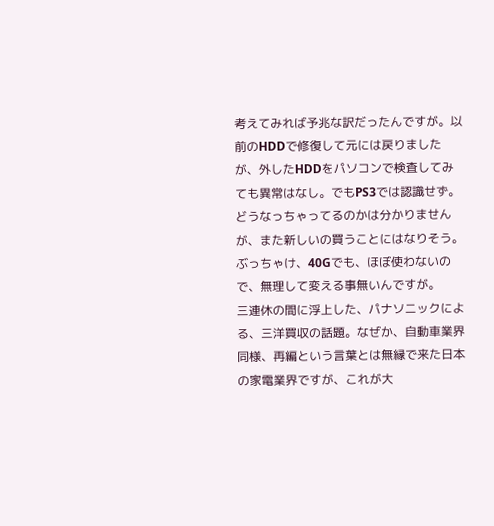考えてみれば予兆な訳だったんですが。以前のHDDで修復して元には戻りましたが、外したHDDをパソコンで検査してみても異常はなし。でもPS3では認識せず。どうなっちゃってるのかは分かりませんが、また新しいの買うことにはなりそう。ぶっちゃけ、40Gでも、ほぼ使わないので、無理して変える事無いんですが。
三連休の間に浮上した、パナソニックによる、三洋買収の話題。なぜか、自動車業界同様、再編という言葉とは無縁で来た日本の家電業界ですが、これが大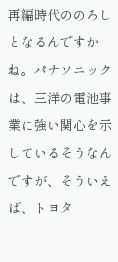再編時代ののろしとなるんですかね。パナソニックは、三洋の電池事業に強い関心を示しているそうなんですが、そういえば、トヨタ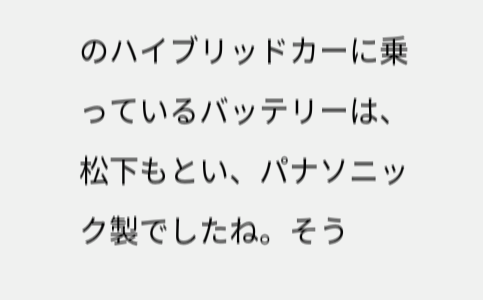のハイブリッドカーに乗っているバッテリーは、松下もとい、パナソニック製でしたね。そう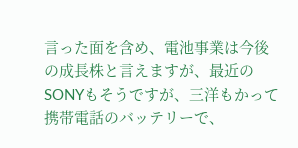言った面を含め、電池事業は今後の成長株と言えますが、最近のSONYもそうですが、三洋もかって携帯電話のバッテリーで、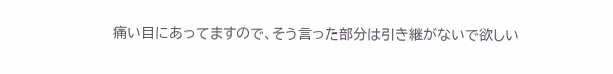痛い目にあってますので、そう言った部分は引き継がないで欲しい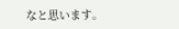なと思います。